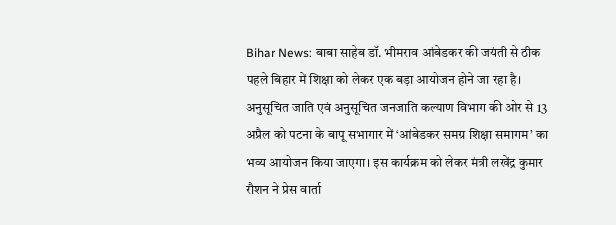Bihar News: बाबा साहेब डॉ. भीमराव आंबेडकर की जयंती से ठीक पहले बिहार में शिक्षा को लेकर एक बड़ा आयोजन होने जा रहा है। अनुसूचित जाति एवं अनुसूचित जनजाति कल्याण विभाग की ओर से 13 अप्रैल को पटना के बापू सभागार में ‘आंबेडकर समग्र शिक्षा समागम’ का भव्य आयोजन किया जाएगा। इस कार्यक्रम को लेकर मंत्री लखेंद्र कुमार रौशन ने प्रेस वार्ता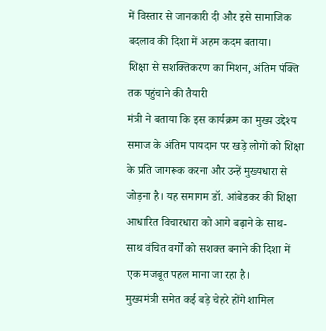में विस्तार से जानकारी दी और इसे सामाजिक बदलाव की दिशा में अहम कदम बताया।
शिक्षा से सशक्तिकरण का मिशन, अंतिम पंक्ति तक पहुंचाने की तैयारी
मंत्री ने बताया कि इस कार्यक्रम का मुख्य उद्देश्य समाज के अंतिम पायदान पर खड़े लोगों को शिक्षा के प्रति जागरूक करना और उन्हें मुख्यधारा से जोड़ना है। यह समागम डॉ. आंबेडकर की शिक्षा आधारित विचारधारा को आगे बढ़ाने के साथ-साथ वंचित वर्गों को सशक्त बनाने की दिशा में एक मजबूत पहल माना जा रहा है।
मुख्यमंत्री समेत कई बड़े चेहरे होंगे शामिल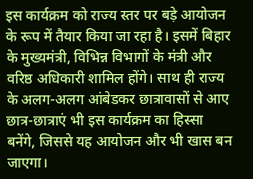इस कार्यक्रम को राज्य स्तर पर बड़े आयोजन के रूप में तैयार किया जा रहा है। इसमें बिहार के मुख्यमंत्री, विभिन्न विभागों के मंत्री और वरिष्ठ अधिकारी शामिल होंगे। साथ ही राज्य के अलग-अलग आंबेडकर छात्रावासों से आए छात्र-छात्राएं भी इस कार्यक्रम का हिस्सा बनेंगे, जिससे यह आयोजन और भी खास बन जाएगा।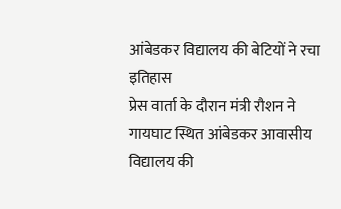आंबेडकर विद्यालय की बेटियों ने रचा इतिहास
प्रेस वार्ता के दौरान मंत्री रौशन ने गायघाट स्थित आंबेडकर आवासीय विद्यालय की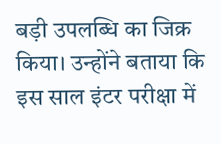बड़ी उपलब्धि का जिक्र किया। उन्होंने बताया कि इस साल इंटर परीक्षा में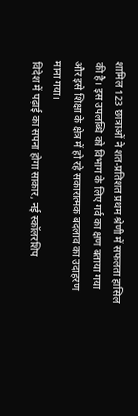शामिल 123 छात्राओं ने शत-प्रतिशत प्रथम श्रेणी में सफलता हासिल की है। इस उपलब्धि को विभाग के लिए गर्व का क्षण बताया गया और इसे शिक्षा के क्षेत्र में हो रहे सकारात्मक बदलाव का उदाहरण माना गया।
विदेश में पढ़ाई का सपना होगा साकार, नई स्कॉलरशिप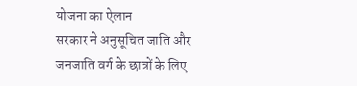योजना का ऐलान
सरकार ने अनुसूचित जाति और जनजाति वर्ग के छात्रों के लिए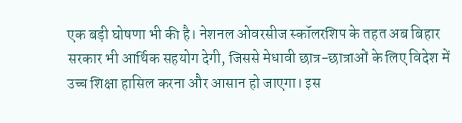एक बड़ी घोषणा भी की है। नेशनल ओवरसीज स्कॉलरशिप के तहत अब बिहार सरकार भी आर्थिक सहयोग देगी, जिससे मेधावी छात्र-छात्राओं के लिए विदेश में उच्च शिक्षा हासिल करना और आसान हो जाएगा। इस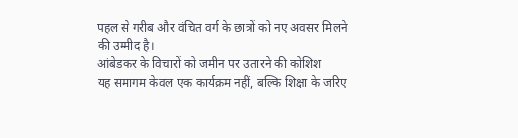पहल से गरीब और वंचित वर्ग के छात्रों को नए अवसर मिलने की उम्मीद है।
आंबेडकर के विचारों को जमीन पर उतारने की कोशिश
यह समागम केवल एक कार्यक्रम नहीं, बल्कि शिक्षा के जरिए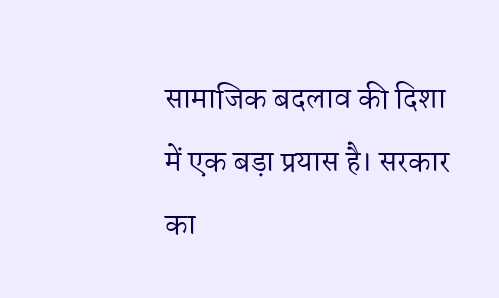सामाजिक बदलाव की दिशा में एक बड़ा प्रयास है। सरकार का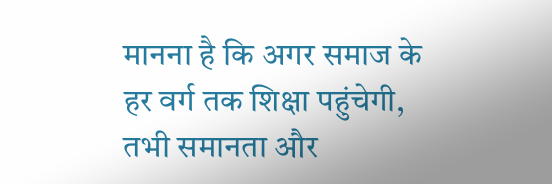मानना है कि अगर समाज के हर वर्ग तक शिक्षा पहुंचेगी, तभी समानता और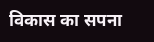विकास का सपना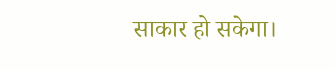साकार हो सकेगा।